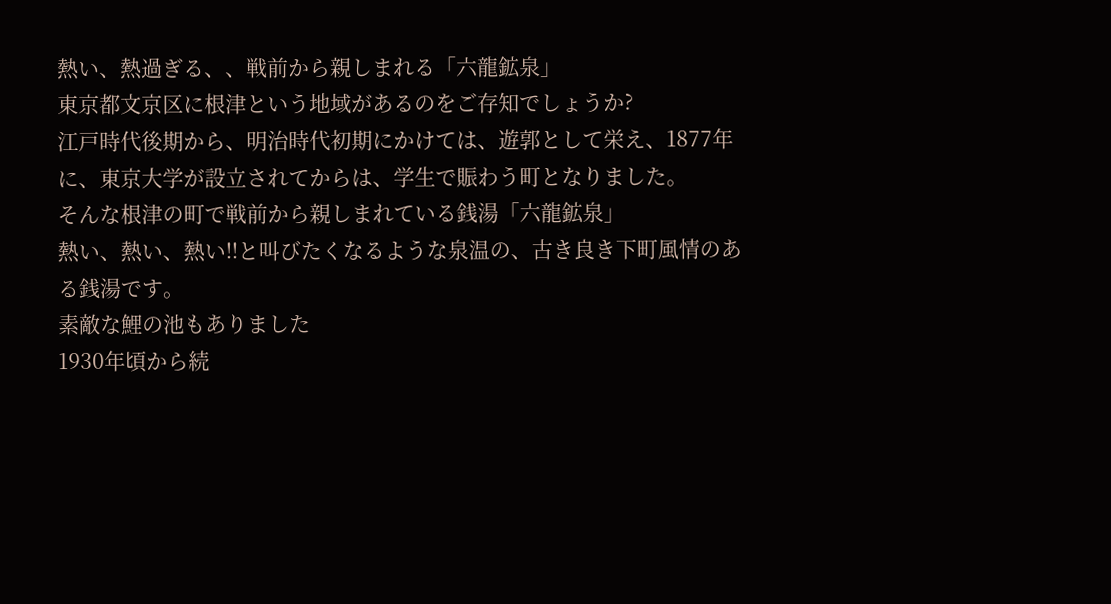熱い、熱過ぎる、、戦前から親しまれる「六龍鉱泉」
東京都文京区に根津という地域があるのをご存知でしょうか?
江戸時代後期から、明治時代初期にかけては、遊郭として栄え、1877年に、東京大学が設立されてからは、学生で賑わう町となりました。
そんな根津の町で戦前から親しまれている銭湯「六龍鉱泉」
熱い、熱い、熱い!!と叫びたくなるような泉温の、古き良き下町風情のある銭湯です。
素敵な鯉の池もありました
1930年頃から続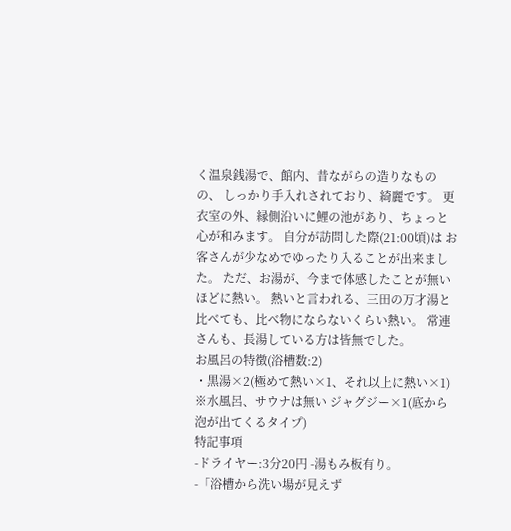く温泉銭湯で、館内、昔ながらの造りなものの、 しっかり手入れされており、綺麗です。 更衣室の外、縁側沿いに鯉の池があり、ちょっと心が和みます。 自分が訪問した際(21:00頃)は お客さんが少なめでゆったり入ることが出来ました。 ただ、お湯が、今まで体感したことが無いほどに熱い。 熱いと言われる、三田の万才湯と比べても、比べ物にならないくらい熱い。 常連さんも、長湯している方は皆無でした。
お風呂の特徴(浴槽数:2)
・黒湯×2(極めて熱い×1、それ以上に熱い×1)
※水風呂、サウナは無い ジャグジー×1(底から泡が出てくるタイプ)
特記事項
-ドライヤー:3分20円 -湯もみ板有り。
-「浴槽から洗い場が見えず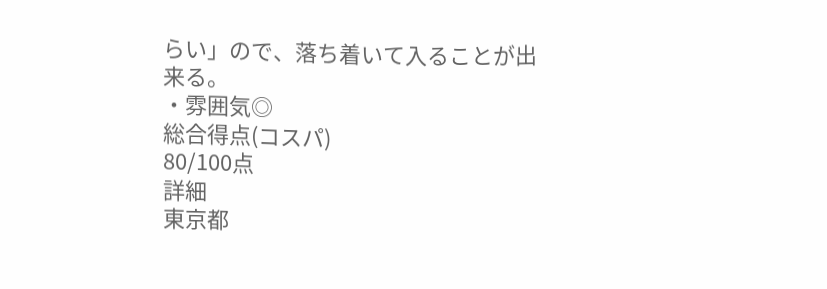らい」ので、落ち着いて入ることが出来る。
・雰囲気◎
総合得点(コスパ)
80/100点
詳細
東京都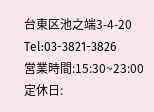台東区池之端3-4-20
Tel:03-3821-3826
営業時間:15:30~23:00
定休日: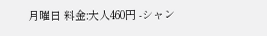月曜日 料金:大人460円 -シャン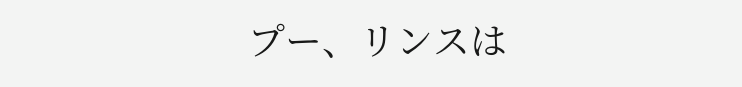プー、リンスは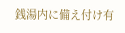銭湯内に備え付け有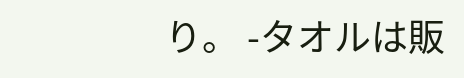り。 -タオルは販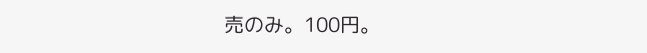売のみ。100円。